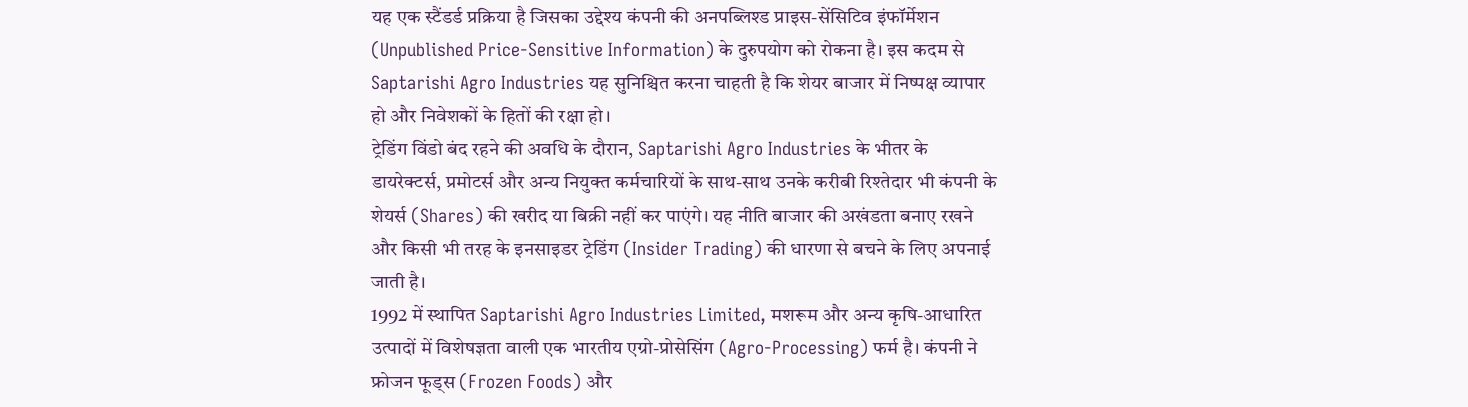यह एक स्टैंडर्ड प्रक्रिया है जिसका उद्देश्य कंपनी की अनपब्लिश्ड प्राइस-सेंसिटिव इंफॉर्मेशन (Unpublished Price-Sensitive Information) के दुरुपयोग को रोकना है। इस कदम से Saptarishi Agro Industries यह सुनिश्चित करना चाहती है कि शेयर बाजार में निष्पक्ष व्यापार हो और निवेशकों के हितों की रक्षा हो।
ट्रेडिंग विंडो बंद रहने की अवधि के दौरान, Saptarishi Agro Industries के भीतर के डायरेक्टर्स, प्रमोटर्स और अन्य नियुक्त कर्मचारियों के साथ-साथ उनके करीबी रिश्तेदार भी कंपनी के शेयर्स (Shares) की खरीद या बिक्री नहीं कर पाएंगे। यह नीति बाजार की अखंडता बनाए रखने और किसी भी तरह के इनसाइडर ट्रेडिंग (Insider Trading) की धारणा से बचने के लिए अपनाई जाती है।
1992 में स्थापित Saptarishi Agro Industries Limited, मशरूम और अन्य कृषि-आधारित उत्पादों में विशेषज्ञता वाली एक भारतीय एग्रो-प्रोसेसिंग (Agro-Processing) फर्म है। कंपनी ने फ्रोजन फूड्स (Frozen Foods) और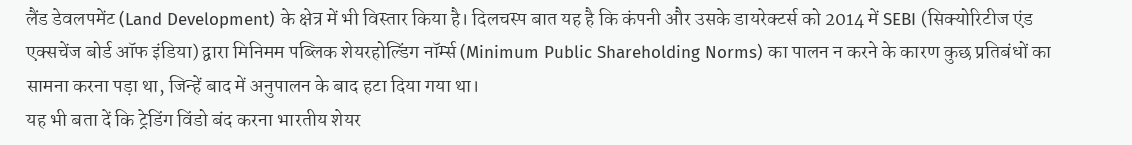लैंड डेवलपमेंट (Land Development) के क्षेत्र में भी विस्तार किया है। दिलचस्प बात यह है कि कंपनी और उसके डायरेक्टर्स को 2014 में SEBI (सिक्योरिटीज एंड एक्सचेंज बोर्ड ऑफ इंडिया) द्वारा मिनिमम पब्लिक शेयरहोल्डिंग नॉर्म्स (Minimum Public Shareholding Norms) का पालन न करने के कारण कुछ प्रतिबंधों का सामना करना पड़ा था, जिन्हें बाद में अनुपालन के बाद हटा दिया गया था।
यह भी बता दें कि ट्रेडिंग विंडो बंद करना भारतीय शेयर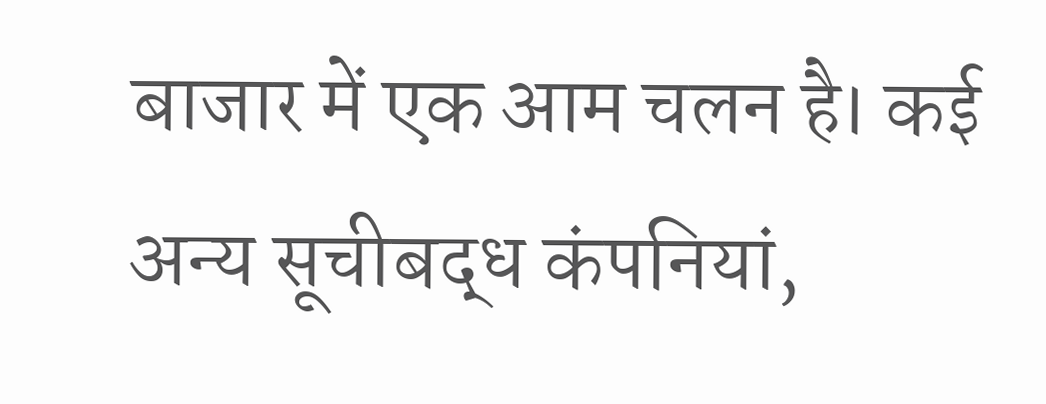बाजार में एक आम चलन है। कई अन्य सूचीबद्ध कंपनियां,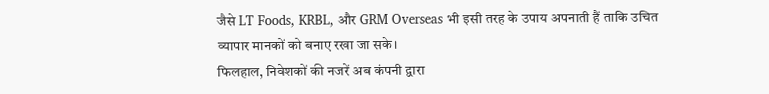जैसे LT Foods, KRBL, और GRM Overseas भी इसी तरह के उपाय अपनाती हैं ताकि उचित व्यापार मानकों को बनाए रखा जा सके।
फिलहाल, निवेशकों की नजरें अब कंपनी द्वारा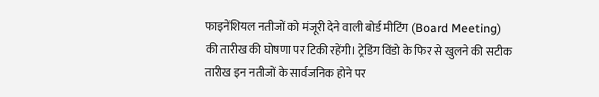फाइनेंशियल नतीजों को मंजूरी देने वाली बोर्ड मीटिंग (Board Meeting) की तारीख की घोषणा पर टिकी रहेंगी। ट्रेडिंग विंडो के फिर से खुलने की सटीक तारीख इन नतीजों के सार्वजनिक होने पर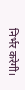निर्भर करेगी।